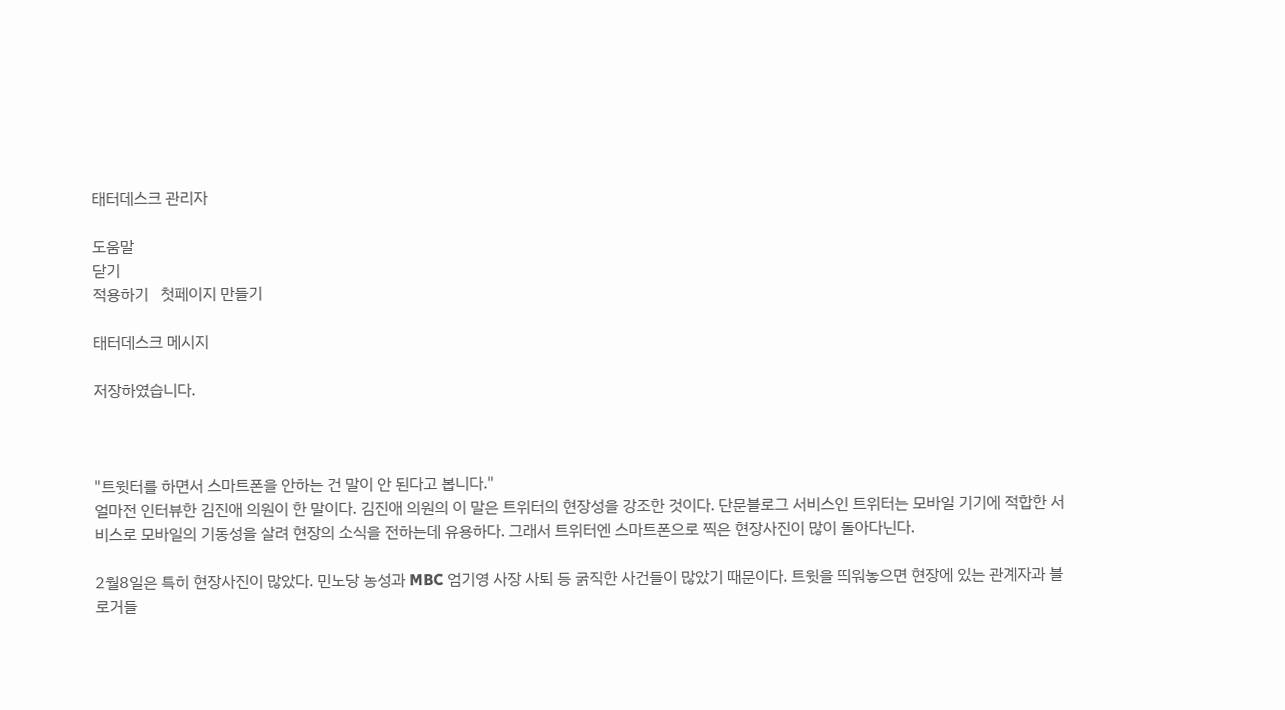태터데스크 관리자

도움말
닫기
적용하기   첫페이지 만들기

태터데스크 메시지

저장하였습니다.



"트윗터를 하면서 스마트폰을 안하는 건 말이 안 된다고 봅니다."
얼마전 인터뷰한 김진애 의원이 한 말이다. 김진애 의원의 이 말은 트위터의 현장성을 강조한 것이다. 단문블로그 서비스인 트위터는 모바일 기기에 적합한 서비스로 모바일의 기동성을 살려 현장의 소식을 전하는데 유용하다. 그래서 트위터엔 스마트폰으로 찍은 현장사진이 많이 돌아다닌다.

2월8일은 특히 현장사진이 많았다. 민노당 농성과 MBC 엄기영 사장 사퇴 등 굵직한 사건들이 많았기 때문이다. 트윗을 띄워놓으면 현장에 있는 관계자과 블로거들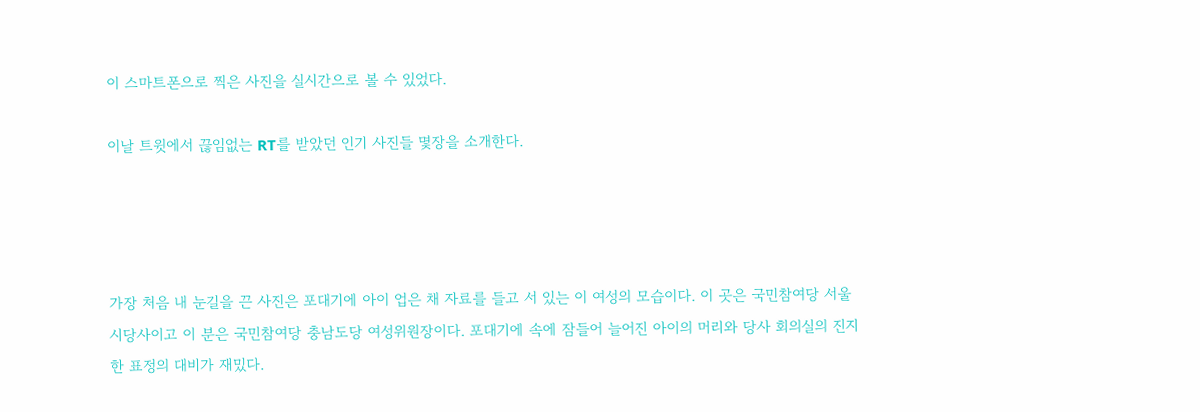이 스마트폰으로 찍은 사진을 실시간으로 볼 수 있었다.

이날 트윗에서 끊임없는 RT를 받았던 인기 사진들 몇장을 소개한다.




가장 처음 내 눈길을 끈 사진은 포대기에 아이 업은 채 자료를 들고 서 있는 이 여성의 모습이다. 이 곳은 국민참여당 서울시당사이고 이 분은 국민참여당 충남도당 여성위원장이다. 포대기에 속에 잠들어 늘어진 아이의 머리와 당사 회의실의 진지한 표정의 대비가 재밌다.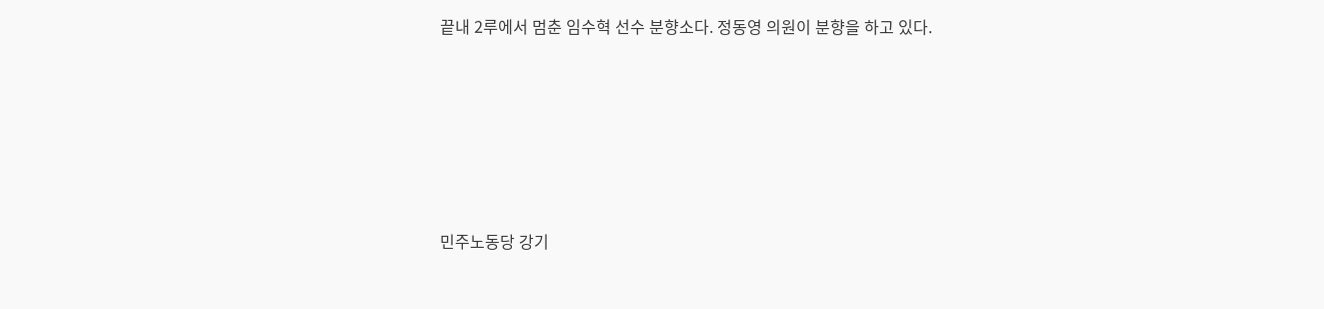끝내 2루에서 멈춘 임수혁 선수 분향소다. 정동영 의원이 분향을 하고 있다.






민주노동당 강기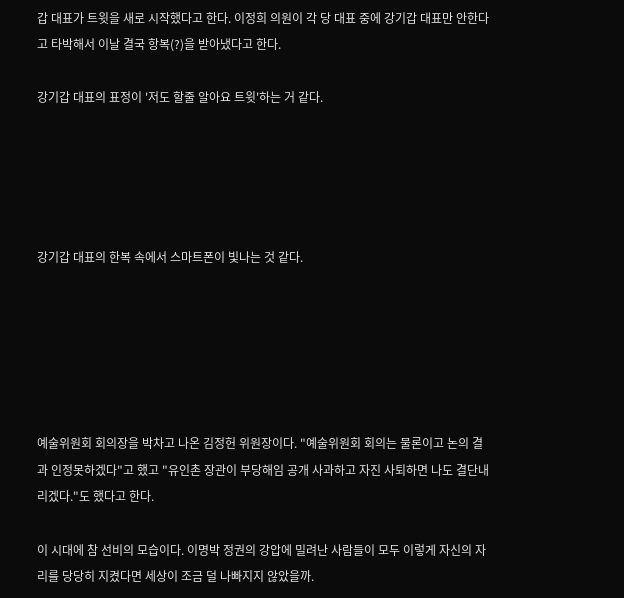갑 대표가 트윗을 새로 시작했다고 한다. 이정희 의원이 각 당 대표 중에 강기갑 대표만 안한다고 타박해서 이날 결국 항복(?)을 받아냈다고 한다.

강기갑 대표의 표정이 '저도 할줄 알아요 트윗'하는 거 같다.





강기갑 대표의 한복 속에서 스마트폰이 빛나는 것 같다.






예술위원회 회의장을 박차고 나온 김정헌 위원장이다. "예술위원회 회의는 물론이고 논의 결과 인정못하겠다"고 했고 "유인촌 장관이 부당해임 공개 사과하고 자진 사퇴하면 나도 결단내리겠다."도 했다고 한다.

이 시대에 참 선비의 모습이다. 이명박 정권의 강압에 밀려난 사람들이 모두 이렇게 자신의 자리를 당당히 지켰다면 세상이 조금 덜 나빠지지 않았을까.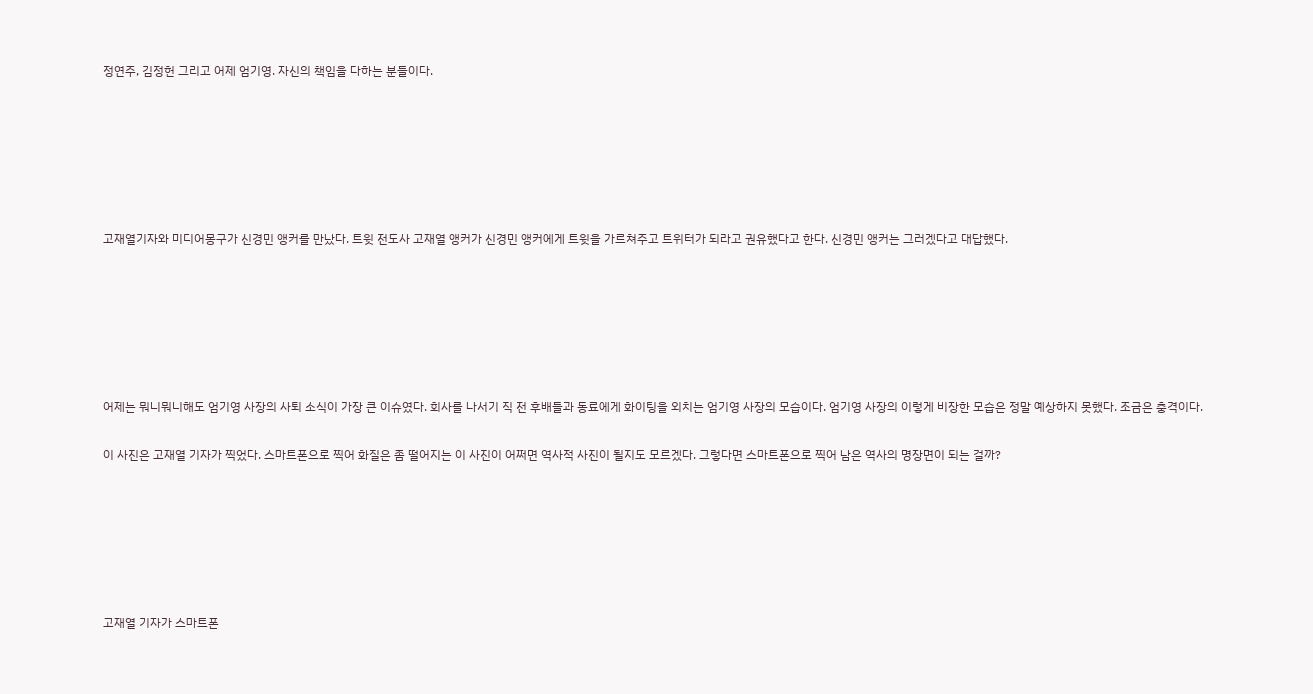정연주, 김정헌 그리고 어제 엄기영. 자신의 책임을 다하는 분들이다.






고재열기자와 미디어몽구가 신경민 앵커를 만났다. 트윗 전도사 고재열 앵커가 신경민 앵커에게 트윗을 가르쳐주고 트위터가 되라고 권유했다고 한다. 신경민 앵커는 그러겠다고 대답했다.






어제는 뭐니뭐니해도 엄기영 사장의 사퇴 소식이 가장 큰 이슈였다. 회사를 나서기 직 전 후배들과 동료에게 화이팅을 외치는 엄기영 사장의 모습이다. 엄기영 사장의 이렇게 비장한 모습은 정말 예상하지 못했다. 조금은 충격이다.

이 사진은 고재열 기자가 찍었다. 스마트폰으로 찍어 화질은 좀 떨어지는 이 사진이 어쩌면 역사적 사진이 될지도 모르겠다. 그렇다면 스마트폰으로 찍어 남은 역사의 명장면이 되는 걸까?






고재열 기자가 스마트폰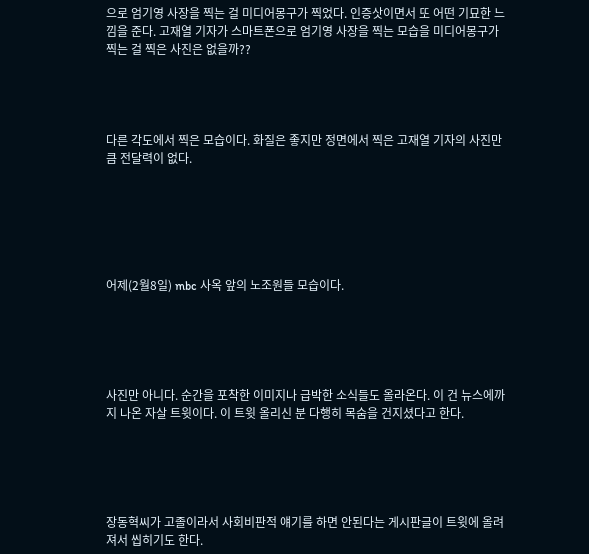으로 엄기영 사장을 찍는 걸 미디어몽구가 찍었다. 인증삿이면서 또 어떤 기묘한 느낌을 준다. 고재열 기자가 스마트폰으로 엄기영 사장을 찍는 모습을 미디어몽구가 찍는 걸 찍은 사진은 없을까??




다른 각도에서 찍은 모습이다. 화질은 좋지만 정면에서 찍은 고재열 기자의 사진만큼 전달력이 없다.






어제(2월8일) mbc 사옥 앞의 노조원들 모습이다.





사진만 아니다. 순간을 포착한 이미지나 급박한 소식들도 올라온다. 이 건 뉴스에까지 나온 자살 트윗이다. 이 트윗 올리신 분 다행히 목숨을 건지셨다고 한다.





장동혁씨가 고졸이라서 사회비판적 얘기를 하면 안된다는 게시판글이 트윗에 올려져서 씹히기도 한다.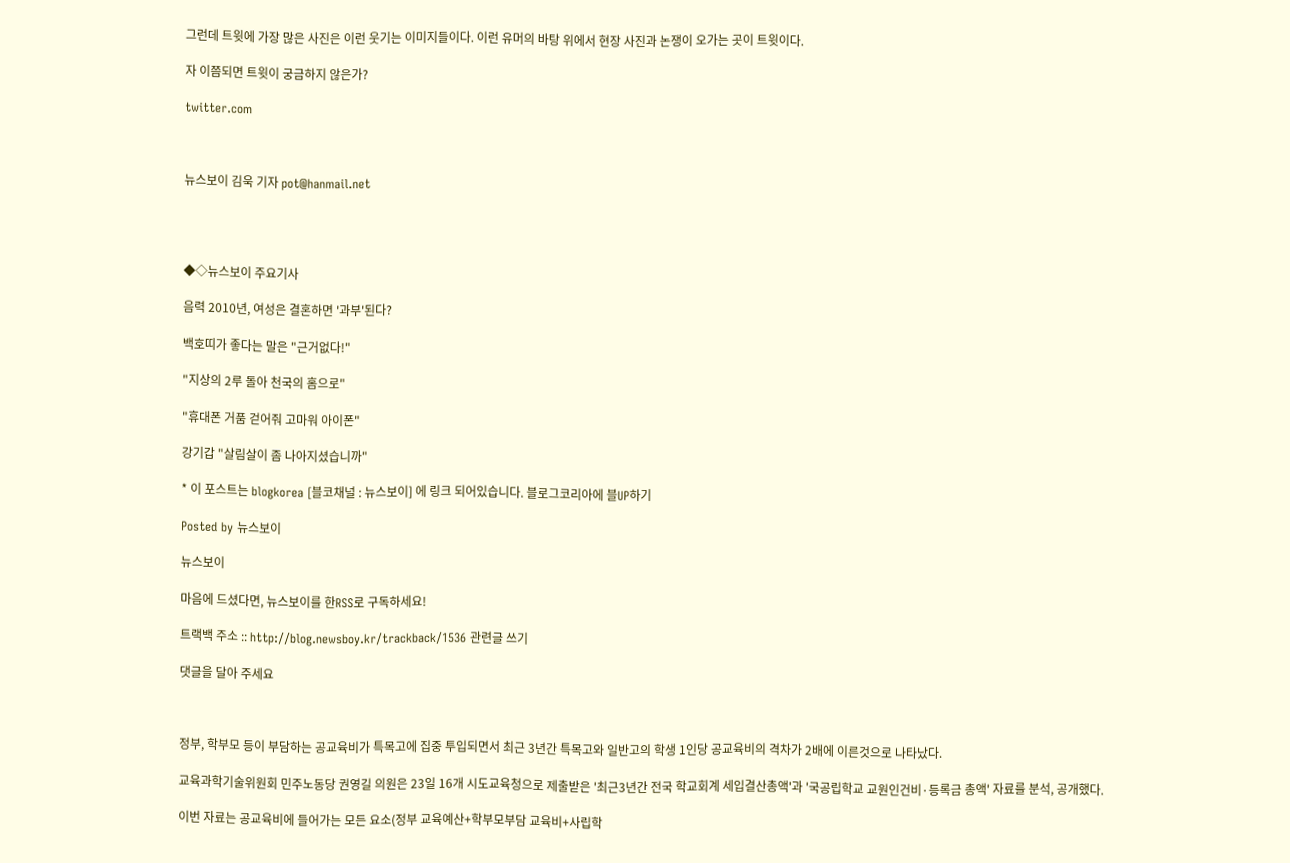그런데 트윗에 가장 많은 사진은 이런 웃기는 이미지들이다. 이런 유머의 바탕 위에서 현장 사진과 논쟁이 오가는 곳이 트윗이다.

자 이쯤되면 트윗이 궁금하지 않은가?

twitter.com



뉴스보이 김욱 기자 pot@hanmail.net




◆◇뉴스보이 주요기사

음력 2010년, 여성은 결혼하면 '과부'된다?

백호띠가 좋다는 말은 "근거없다!"

"지상의 2루 돌아 천국의 홈으로"

"휴대폰 거품 걷어줘 고마워 아이폰"

강기갑 "살림살이 좀 나아지셨습니까"

* 이 포스트는 blogkorea [블코채널 : 뉴스보이] 에 링크 되어있습니다. 블로그코리아에 블UP하기

Posted by 뉴스보이

뉴스보이

마음에 드셨다면, 뉴스보이를 한RSS로 구독하세요!

트랙백 주소 :: http://blog.newsboy.kr/trackback/1536 관련글 쓰기

댓글을 달아 주세요



정부, 학부모 등이 부담하는 공교육비가 특목고에 집중 투입되면서 최근 3년간 특목고와 일반고의 학생 1인당 공교육비의 격차가 2배에 이른것으로 나타났다.

교육과학기술위원회 민주노동당 권영길 의원은 23일 16개 시도교육청으로 제출받은 '최근3년간 전국 학교회계 세입결산총액'과 '국공립학교 교원인건비·등록금 총액' 자료를 분석, 공개했다.

이번 자료는 공교육비에 들어가는 모든 요소(정부 교육예산+학부모부담 교육비+사립학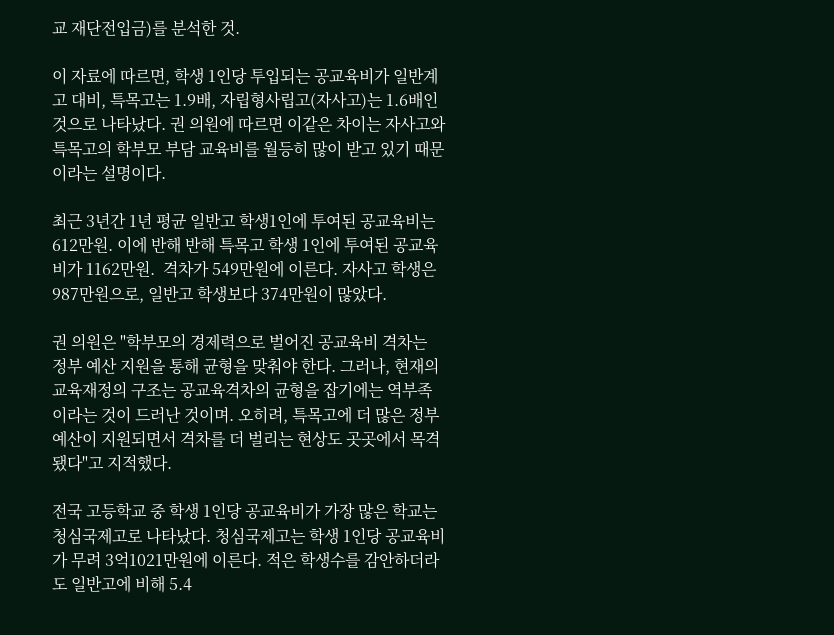교 재단전입금)를 분석한 것.

이 자료에 따르면, 학생 1인당 투입되는 공교육비가 일반계고 대비, 특목고는 1.9배, 자립형사립고(자사고)는 1.6배인 것으로 나타났다. 권 의원에 따르면 이같은 차이는 자사고와 특목고의 학부모 부담 교육비를 월등히 많이 받고 있기 때문이라는 설명이다.

최근 3년간 1년 평균 일반고 학생1인에 투여된 공교육비는 612만원. 이에 반해 반해 특목고 학생 1인에 투여된 공교육비가 1162만원.  격차가 549만원에 이른다. 자사고 학생은 987만원으로, 일반고 학생보다 374만원이 많았다.

권 의원은 "학부모의 경제력으로 벌어진 공교육비 격차는 정부 예산 지원을 통해 균형을 맞춰야 한다. 그러나, 현재의 교육재정의 구조는 공교육격차의 균형을 잡기에는 역부족이라는 것이 드러난 것이며. 오히려, 특목고에 더 많은 정부 예산이 지원되면서 격차를 더 벌리는 현상도 곳곳에서 목격됐다"고 지적했다.

전국 고등학교 중 학생 1인당 공교육비가 가장 많은 학교는 청심국제고로 나타났다. 청심국제고는 학생 1인당 공교육비가 무려 3억1021만원에 이른다. 적은 학생수를 감안하더라도 일반고에 비해 5.4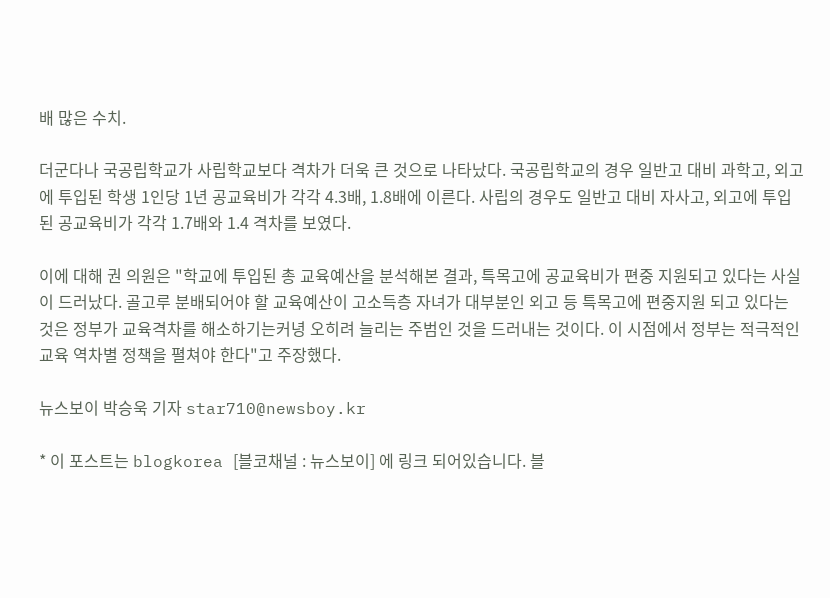배 많은 수치.

더군다나 국공립학교가 사립학교보다 격차가 더욱 큰 것으로 나타났다. 국공립학교의 경우 일반고 대비 과학고, 외고에 투입된 학생 1인당 1년 공교육비가 각각 4.3배, 1.8배에 이른다. 사립의 경우도 일반고 대비 자사고, 외고에 투입된 공교육비가 각각 1.7배와 1.4 격차를 보였다.

이에 대해 권 의원은 "학교에 투입된 총 교육예산을 분석해본 결과, 특목고에 공교육비가 편중 지원되고 있다는 사실이 드러났다. 골고루 분배되어야 할 교육예산이 고소득층 자녀가 대부분인 외고 등 특목고에 편중지원 되고 있다는 것은 정부가 교육격차를 해소하기는커녕 오히려 늘리는 주범인 것을 드러내는 것이다. 이 시점에서 정부는 적극적인 교육 역차별 정책을 펼쳐야 한다"고 주장했다.

뉴스보이 박승욱 기자 star710@newsboy.kr

* 이 포스트는 blogkorea [블코채널 : 뉴스보이] 에 링크 되어있습니다. 블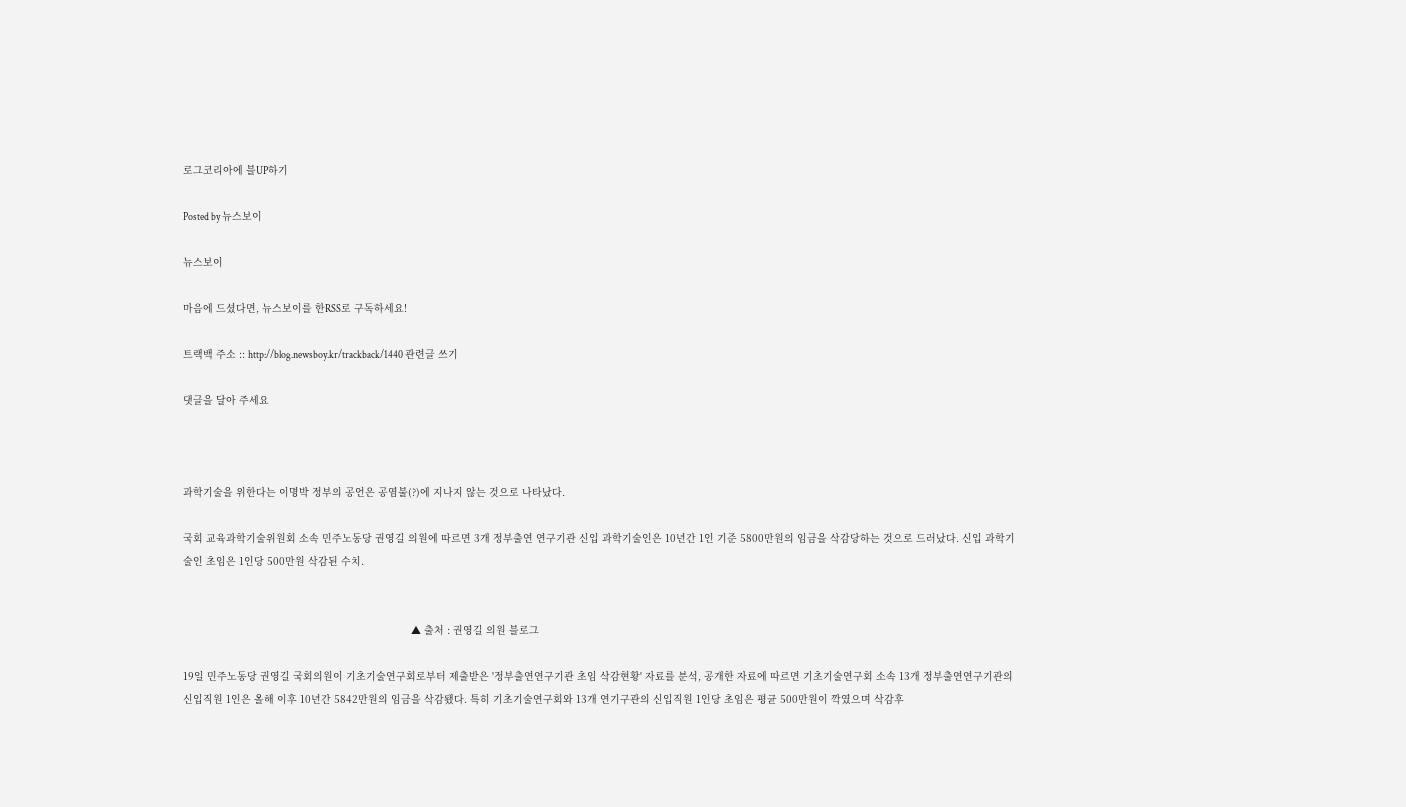로그코리아에 블UP하기

Posted by 뉴스보이

뉴스보이

마음에 드셨다면, 뉴스보이를 한RSS로 구독하세요!

트랙백 주소 :: http://blog.newsboy.kr/trackback/1440 관련글 쓰기

댓글을 달아 주세요



과학기술을 위한다는 이명박 정부의 공언은 공염불(?)에 지나지 않는 것으로 나타났다.

국회 교육과학기술위원회 소속 민주노동당 권영길 의원에 따르면 3개 정부출연 연구기관 신입 과학기술인은 10년간 1인 기준 5800만원의 임금을 삭감당하는 것으로 드러났다. 신입 과학기술인 초임은 1인당 500만원 삭감된 수치.


                                                                            ▲ 출처 : 권영길 의원 블로그

19일 민주노동당 권영길 국회의원이 기초기술연구회로부터 제출받은 '정부출연연구기관 초임 삭감현황' 자료를 분석, 공개한 자료에 따르면 기초기술연구회 소속 13개 정부출연연구기관의 신입직원 1인은 올해 이후 10년간 5842만원의 임금을 삭감됐다. 특히 기초기술연구회와 13개 연기구관의 신입직원 1인당 초임은 평균 500만원이 깍였으며 삭감후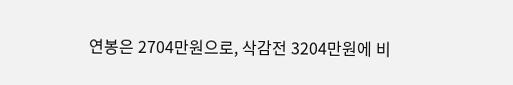연봉은 2704만원으로, 삭감전 3204만원에 비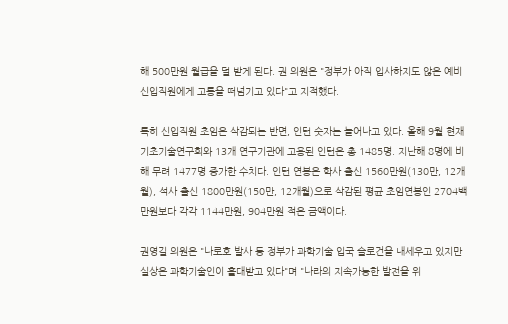해 500만원 월급을 덜 받게 된다. 권 의원은 "정부가 아직 입사하지도 않은 예비 신입직원에게 고통을 떠넘기고 있다"고 지적했다.

특히 신입직원 초임은 삭감되는 반면, 인턴 숫자는 늘어나고 있다. 올해 9월 현재 기초기술연구회와 13개 연구기관에 고용된 인턴은 총 1485명. 지난해 8명에 비해 무려 1477명 증가한 수치다. 인턴 연봉은 학사 출신 1560만원(130만, 12개월), 석사 출신 1800만원(150만, 12개월)으로 삭감된 평균 초임연봉인 2704백만원보다 각각 1144만원, 904만원 적은 금액이다.

권영길 의원은 "나로호 발사 등 정부가 과학기술 입국 슬로건을 내세우고 있지만 실상은 과학기술인이 홀대받고 있다"며 "나라의 지속가능한 발전을 위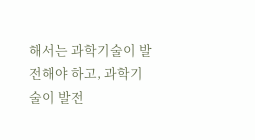해서는 과학기술이 발전해야 하고, 과학기술이 발전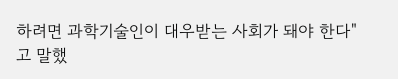하려면 과학기술인이 대우받는 사회가 돼야 한다"고 말했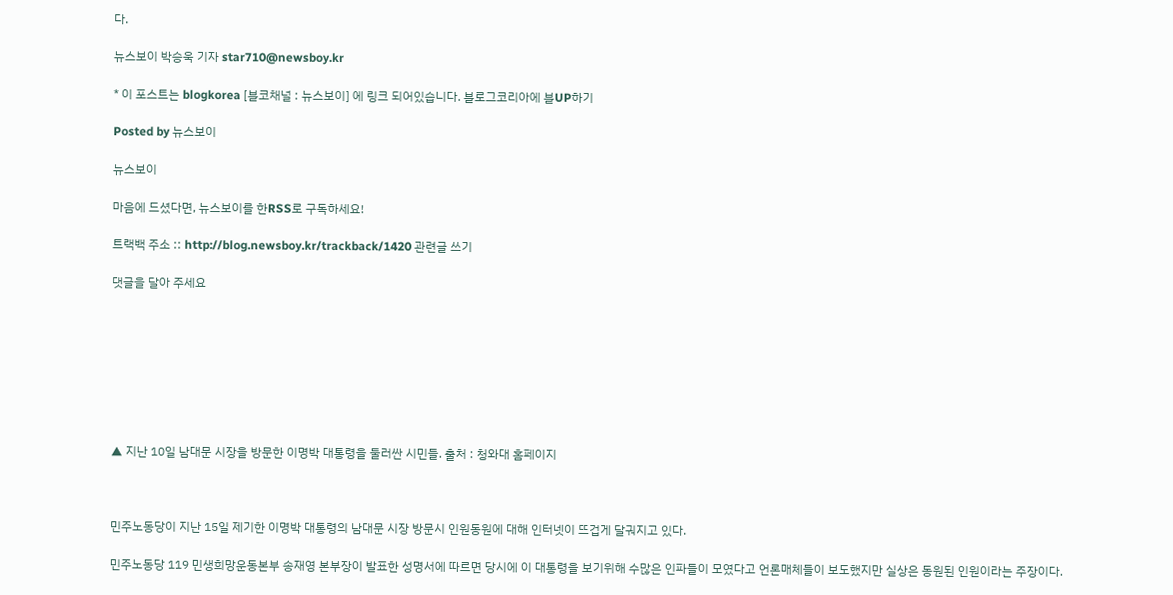다.

뉴스보이 박승욱 기자 star710@newsboy.kr

* 이 포스트는 blogkorea [블코채널 : 뉴스보이] 에 링크 되어있습니다. 블로그코리아에 블UP하기

Posted by 뉴스보이

뉴스보이

마음에 드셨다면, 뉴스보이를 한RSS로 구독하세요!

트랙백 주소 :: http://blog.newsboy.kr/trackback/1420 관련글 쓰기

댓글을 달아 주세요








▲ 지난 10일 남대문 시장을 방문한 이명박 대통령을 둘러싼 시민들. 출처 : 청와대 홈페이지



민주노동당이 지난 15일 제기한 이명박 대통령의 남대문 시장 방문시 인원동원에 대해 인터넷이 뜨겁게 달궈지고 있다.

민주노동당 119 민생희망운동본부 송재영 본부장이 발표한 성명서에 따르면 당시에 이 대통령을 보기위해 수많은 인파들이 모였다고 언론매체들이 보도했지만 실상은 동원된 인원이라는 주장이다.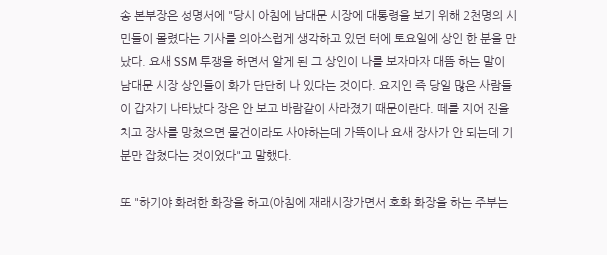송 본부장은 성명서에 "당시 아침에 남대문 시장에 대통령을 보기 위해 2천명의 시민들이 몰렸다는 기사를 의아스럽게 생각하고 있던 터에 토요일에 상인 한 분을 만났다. 요새 SSM 투쟁을 하면서 알게 된 그 상인이 나를 보자마자 대뜸 하는 말이 남대문 시장 상인들이 화가 단단히 나 있다는 것이다. 요지인 즉 당일 많은 사람들이 갑자기 나타났다 장은 안 보고 바람같이 사라졌기 때문이란다. 떼를 지어 진을 치고 장사를 망쳤으면 물건이라도 사야하는데 가뜩이나 요새 장사가 안 되는데 기분만 잡쳤다는 것이었다"고 말했다.

또 "하기야 화려한 화장을 하고(아침에 재래시장가면서 호화 화장을 하는 주부는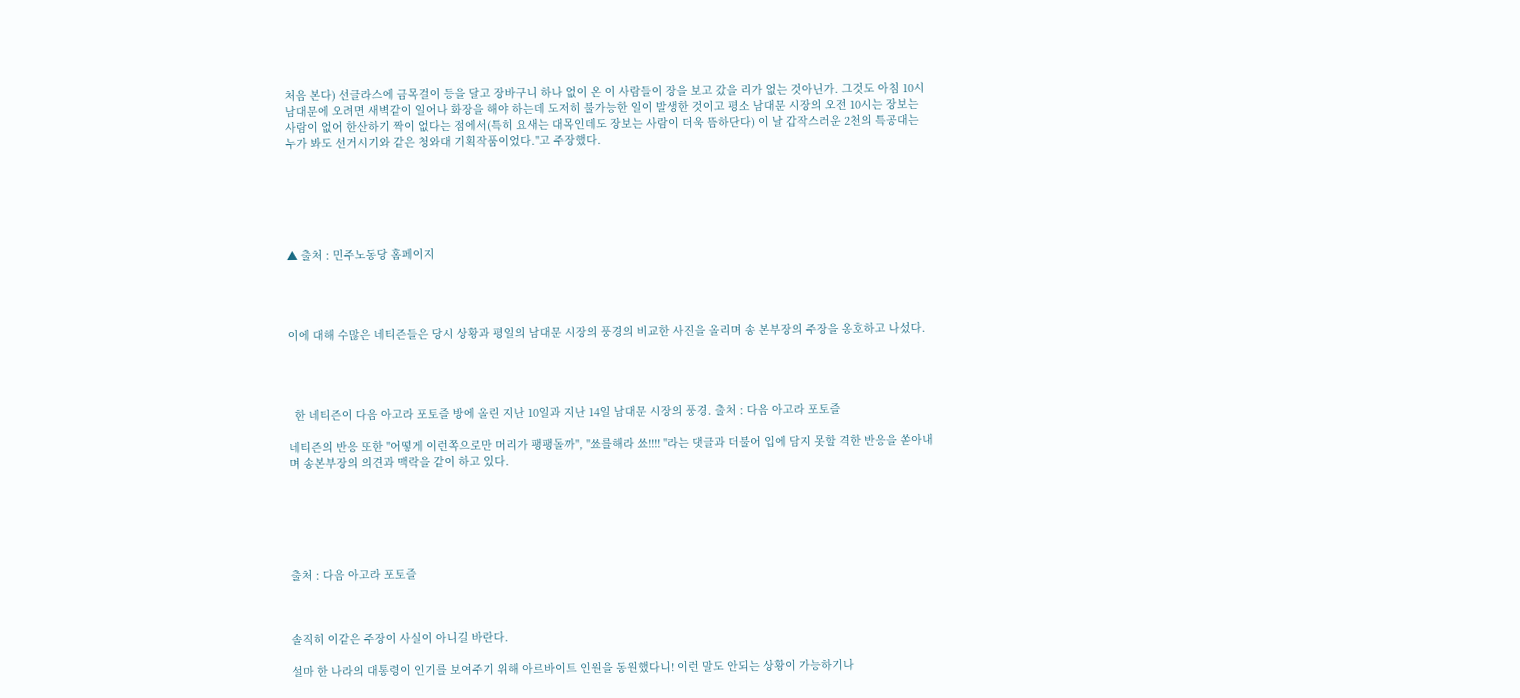처음 본다) 선글라스에 금목걸이 등을 달고 장바구니 하나 없이 온 이 사람들이 장을 보고 갔을 리가 없는 것아닌가. 그것도 아침 10시 남대문에 오려면 새벽같이 일어나 화장을 해야 하는데 도저히 불가능한 일이 발생한 것이고 평소 남대문 시장의 오전 10시는 장보는 사람이 없어 한산하기 짝이 없다는 점에서(특히 요새는 대목인데도 장보는 사람이 더욱 뜸하단다) 이 날 갑작스러운 2천의 특공대는 누가 봐도 선거시기와 같은 청와대 기획작품이었다."고 주장했다.






▲ 출처 : 민주노동당 홈페이지




이에 대해 수많은 네티즌들은 당시 상황과 평일의 남대문 시장의 풍경의 비교한 사진을 올리며 송 본부장의 주장을 옹호하고 나섰다.




  한 네티즌이 다음 아고라 포토즐 방에 올린 지난 10일과 지난 14일 남대문 시장의 풍경. 출처 : 다음 아고라 포토즐

네티즌의 반응 또한 "어떻게 이런쪽으로만 머리가 팽팽돌까", "쑈를해라 쑈!!!! "라는 댓글과 더불어 입에 담지 못할 격한 반응을 쏟아내며 송본부장의 의견과 맥락을 같이 하고 있다.






출처 : 다음 아고라 포토즐



솔직히 이같은 주장이 사실이 아니길 바란다.

설마 한 나라의 대통령이 인기를 보여주기 위해 아르바이트 인원을 동원했다니! 이런 말도 안되는 상황이 가능하기나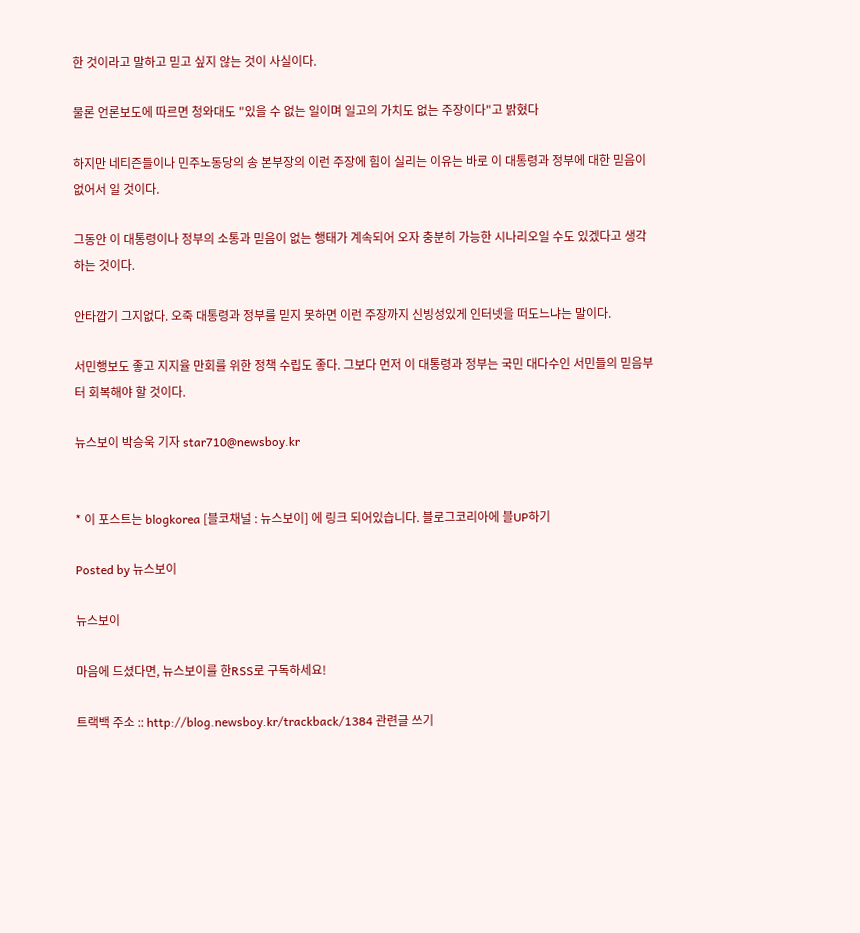한 것이라고 말하고 믿고 싶지 않는 것이 사실이다.

물론 언론보도에 따르면 청와대도 "있을 수 없는 일이며 일고의 가치도 없는 주장이다"고 밝혔다

하지만 네티즌들이나 민주노동당의 송 본부장의 이런 주장에 힘이 실리는 이유는 바로 이 대통령과 정부에 대한 믿음이 없어서 일 것이다.

그동안 이 대통령이나 정부의 소통과 믿음이 없는 행태가 계속되어 오자 충분히 가능한 시나리오일 수도 있겠다고 생각하는 것이다.

안타깝기 그지없다. 오죽 대통령과 정부를 믿지 못하면 이런 주장까지 신빙성있게 인터넷을 떠도느냐는 말이다.

서민행보도 좋고 지지율 만회를 위한 정책 수립도 좋다. 그보다 먼저 이 대통령과 정부는 국민 대다수인 서민들의 믿음부터 회복해야 할 것이다.

뉴스보이 박승욱 기자 star710@newsboy.kr


* 이 포스트는 blogkorea [블코채널 : 뉴스보이] 에 링크 되어있습니다. 블로그코리아에 블UP하기

Posted by 뉴스보이

뉴스보이

마음에 드셨다면, 뉴스보이를 한RSS로 구독하세요!

트랙백 주소 :: http://blog.newsboy.kr/trackback/1384 관련글 쓰기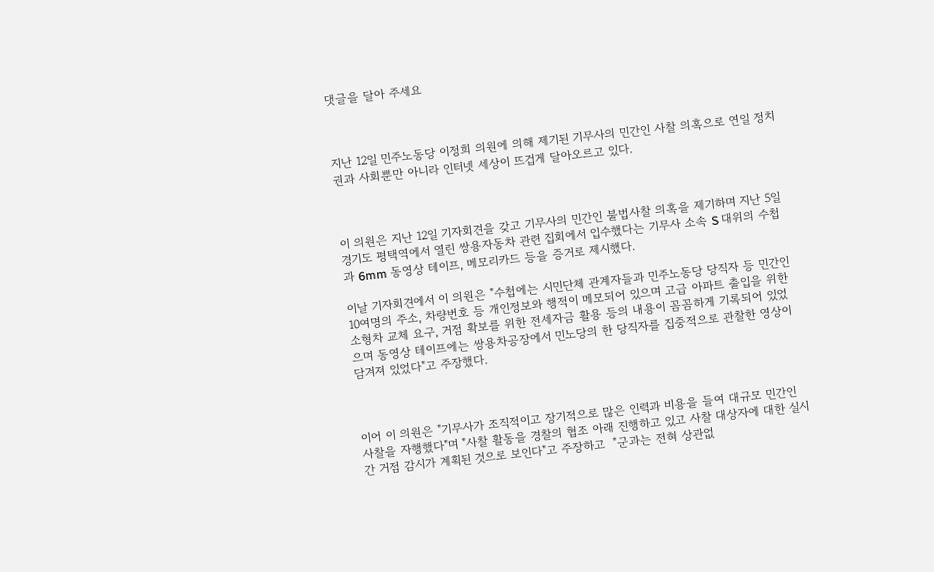댓글을 달아 주세요



지난 12일 민주노동당 이정희 의원에 의해 제기된 기무사의 민간인 사찰 의혹으로 연일 정치권과 사회뿐만 아니라 인터넷 세상이 뜨겁게 달아오르고 있다.



이 의원은 지난 12일 기자회견을 갖고 기무사의 민간인 불법사찰 의혹을 제기하며 지난 5일 경기도 평택역에서 열린 쌍용자동차 관련 집회에서 입수했다는 기무사 소속 S 대위의 수첩과 6mm 동영상 테이프, 메모리카드 등을 증거로 제시했다.

이날 기자회견에서 이 의원은 "수첩에는 시민단체 관계자들과 민주노동당 당직자 등 민간인 10여명의 주소, 차량번호 등 개인정보와 행적이 메모되어 있으며 고급 아파트 출입을 위한 소형차 교체 요구, 거점 확보를 위한 전세자금 활용 등의 내용이 꼼꼼하게 기록되어 있었으며 동영상 테이프에는 쌍용차공장에서 민노당의 한 당직자를 집중적으로 관찰한 영상이 담겨져 있었다"고 주장했다.



이어 이 의원은 "기무사가 조직적이고 장기적으로 많은 인력과 비용을 들여 대규모 민간인 사찰을 자행했다"며 "사찰 활동을 경찰의 협조 아래 진행하고 있고 사찰 대상자에 대한 실시간 거점 감시가 계획된 것으로 보인다"고 주장하고  "군과는 전혀 상관없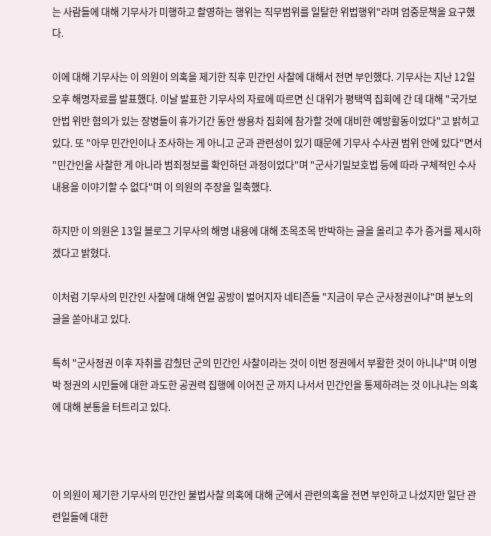는 사람들에 대해 기무사가 미행하고 촬영하는 행위는 직무범위를 일탈한 위법행위"라며 엄중문책을 요구했다.

이에 대해 기무사는 이 의원이 의혹을 제기한 직후 민간인 사찰에 대해서 전면 부인했다. 기무사는 지난 12일 오후 해명자료를 발표했다. 이날 발표한 기무사의 자료에 따르면 신 대위가 평택역 집회에 간 데 대해 "국가보안법 위반 혐의가 있는 장병들이 휴가기간 동안 쌍용차 집회에 참가할 것에 대비한 예방활동이었다"고 밝히고 있다. 또 "아무 민간인이나 조사하는 게 아니고 군과 관련성이 있기 때문에 기무사 수사권 범위 안에 있다"면서 "민간인을 사찰한 게 아니라 범죄정보를 확인하던 과정이었다"며 "군사기밀보호법 등에 따라 구체적인 수사내용을 이야기할 수 없다"며 이 의원의 주장을 일축했다.

하지만 이 의원은 13일 블로그 기무사의 해명 내용에 대해 조목조목 반박하는 글을 올리고 추가 증거를 제시하겠다고 밝혔다.

이처럼 기무사의 민간인 사찰에 대해 연일 공방이 벌어지자 네티즌들 "지금이 무슨 군사정권이냐"며 분노의 글을 쏟아내고 있다.

특히 "군사정권 이후 자취를 감췄던 군의 민간인 사찰이라는 것이 이번 정권에서 부활한 것이 아니냐"며 이명박 정권의 시민들에 대한 과도한 공권력 집행에 이어진 군 까지 나서서 민간인을 통제하려는 것 이나냐는 의혹에 대해 분통을 터트리고 있다.



이 의원이 제기한 기무사의 민간인 불법사찰 의혹에 대해 군에서 관련의혹을 전면 부인하고 나섰지만 일단 관련일들에 대한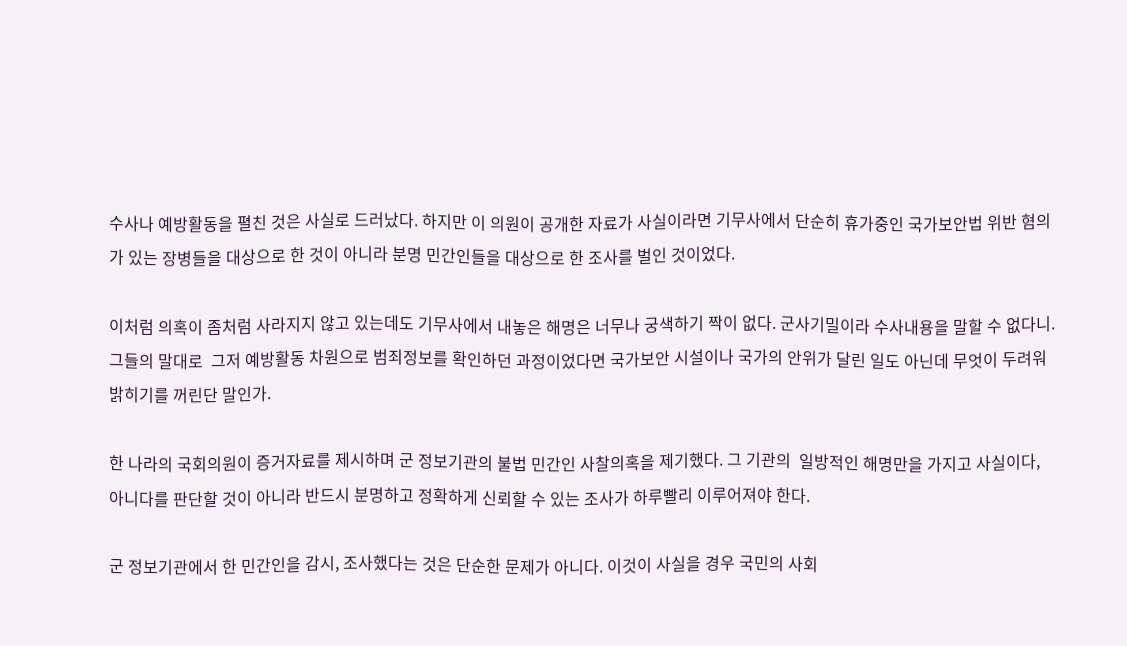수사나 예방활동을 펼친 것은 사실로 드러났다. 하지만 이 의원이 공개한 자료가 사실이라면 기무사에서 단순히 휴가중인 국가보안법 위반 혐의가 있는 장병들을 대상으로 한 것이 아니라 분명 민간인들을 대상으로 한 조사를 벌인 것이었다.

이처럼 의혹이 좀처럼 사라지지 않고 있는데도 기무사에서 내놓은 해명은 너무나 궁색하기 짝이 없다. 군사기밀이라 수사내용을 말할 수 없다니. 그들의 말대로  그저 예방활동 차원으로 범죄정보를 확인하던 과정이었다면 국가보안 시설이나 국가의 안위가 달린 일도 아닌데 무엇이 두려워 밝히기를 꺼린단 말인가.

한 나라의 국회의원이 증거자료를 제시하며 군 정보기관의 불법 민간인 사찰의혹을 제기했다. 그 기관의  일방적인 해명만을 가지고 사실이다, 아니다를 판단할 것이 아니라 반드시 분명하고 정확하게 신뢰할 수 있는 조사가 하루빨리 이루어져야 한다.

군 정보기관에서 한 민간인을 감시, 조사했다는 것은 단순한 문제가 아니다. 이것이 사실을 경우 국민의 사회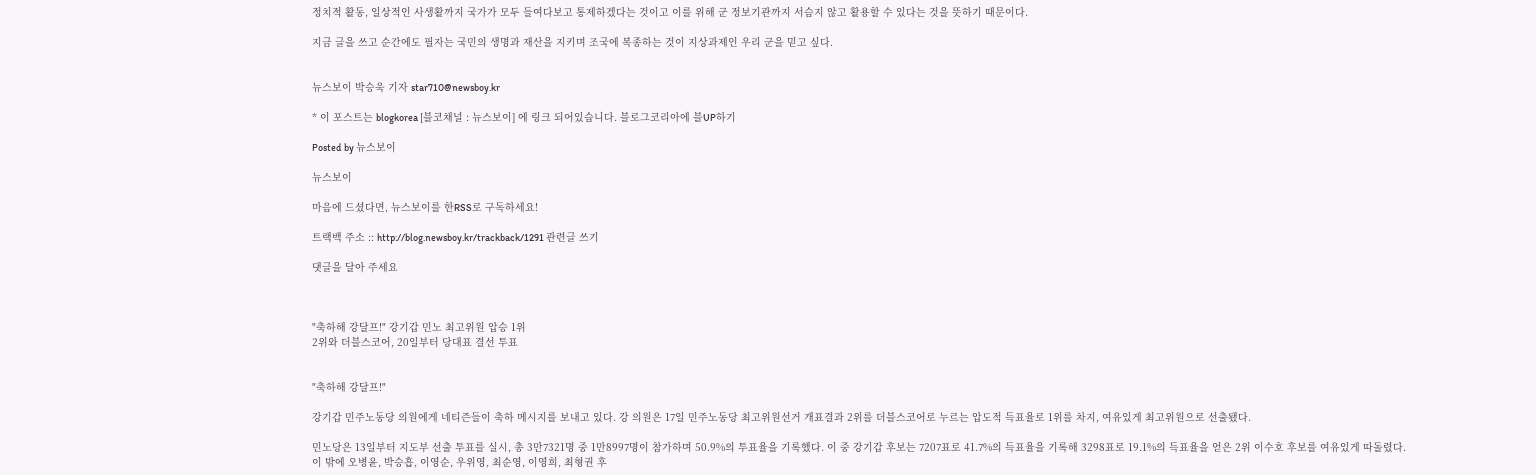정치적 활동, 일상적인 사생활까지 국가가 모두 들여다보고 통제하겠다는 것이고 이를 위해 군 정보기관까지 서슴지 않고 활용할 수 있다는 것을 뜻하기 때문이다.

지금 글을 쓰고 순간에도 필자는 국민의 생명과 재산을 지키며 조국에 복종하는 것이 지상과제인 우리 군을 믿고 싶다.


뉴스보이 박승욱 기자 star710@newsboy.kr

* 이 포스트는 blogkorea [블코채널 : 뉴스보이] 에 링크 되어있습니다. 블로그코리아에 블UP하기

Posted by 뉴스보이

뉴스보이

마음에 드셨다면, 뉴스보이를 한RSS로 구독하세요!

트랙백 주소 :: http://blog.newsboy.kr/trackback/1291 관련글 쓰기

댓글을 달아 주세요



"축하해 강달프!" 강기갑 민노 최고위원 압승 1위
2위와 더블스코어, 20일부터 당대표 결선 투표


"축하해 강달프!"

강기갑 민주노동당 의원에게 네티즌들이 축하 메시지를 보내고 있다. 강 의원은 17일 민주노동당 최고위원선거 개표결과 2위를 더블스코어로 누르는 압도적 득표율로 1위를 차지, 여유있게 최고위원으로 선출됐다.

민노당은 13일부터 지도부 선출 투표를 실시, 총 3만7321명 중 1만8997명이 참가하며 50.9%의 투표율을 기록했다. 이 중 강기갑 후보는 7207표로 41.7%의 득표율을 기록해 3298표로 19.1%의 득표율을 얻은 2위 이수호 후보를 여유있게 따돌렸다. 이 밖에 오병윤, 박승흡, 이영순, 우위영, 최순영, 이영희, 최형권 후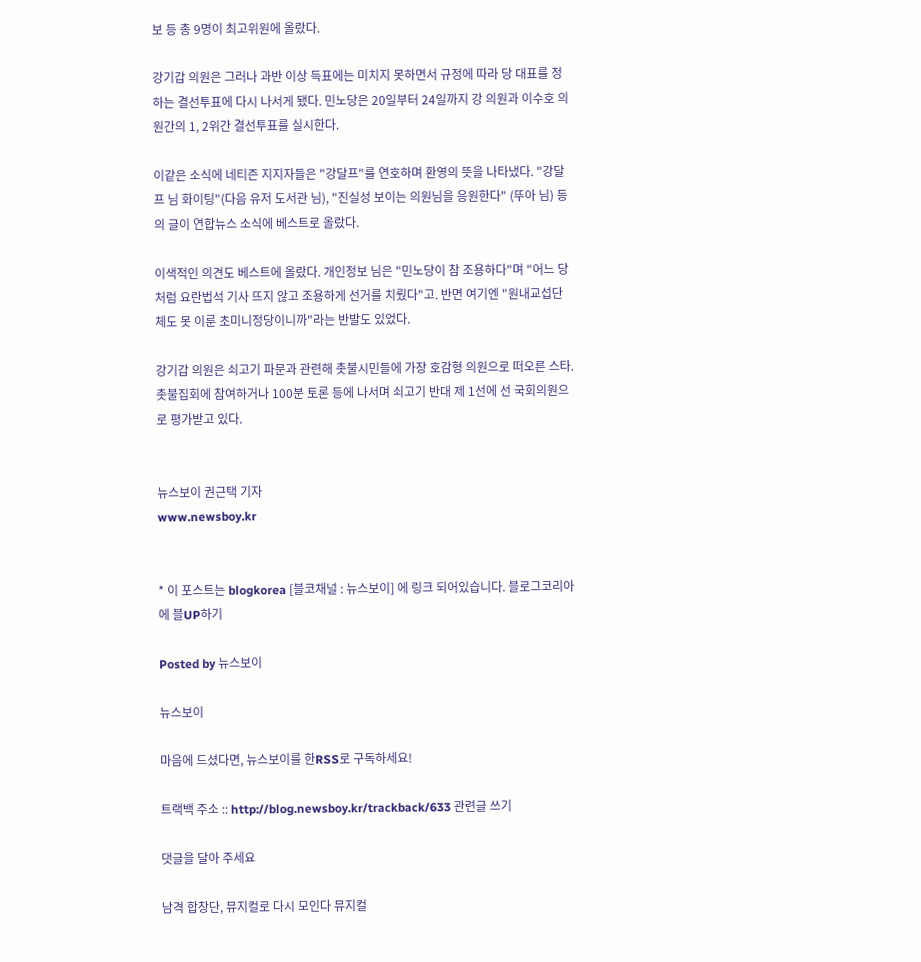보 등 총 9명이 최고위원에 올랐다.

강기갑 의원은 그러나 과반 이상 득표에는 미치지 못하면서 규정에 따라 당 대표를 정하는 결선투표에 다시 나서게 됐다. 민노당은 20일부터 24일까지 강 의원과 이수호 의원간의 1, 2위간 결선투표를 실시한다.

이같은 소식에 네티즌 지지자들은 "강달프"를 연호하며 환영의 뜻을 나타냈다. "강달프 님 화이팅"(다음 유저 도서관 님), "진실성 보이는 의원님을 응원한다" (뚜아 님) 등의 글이 연합뉴스 소식에 베스트로 올랐다.

이색적인 의견도 베스트에 올랐다. 개인정보 님은 "민노당이 참 조용하다"며 "어느 당처럼 요란법석 기사 뜨지 않고 조용하게 선거를 치뤘다"고. 반면 여기엔 "원내교섭단체도 못 이룬 초미니정당이니까"라는 반발도 있었다.

강기갑 의원은 쇠고기 파문과 관련해 촛불시민들에 가장 호감형 의원으로 떠오른 스타. 촛불집회에 참여하거나 100분 토론 등에 나서며 쇠고기 반대 제 1선에 선 국회의원으로 평가받고 있다.


뉴스보이 권근택 기자
www.newsboy.kr


* 이 포스트는 blogkorea [블코채널 : 뉴스보이] 에 링크 되어있습니다. 블로그코리아에 블UP하기

Posted by 뉴스보이

뉴스보이

마음에 드셨다면, 뉴스보이를 한RSS로 구독하세요!

트랙백 주소 :: http://blog.newsboy.kr/trackback/633 관련글 쓰기

댓글을 달아 주세요

남격 합창단, 뮤지컬로 다시 모인다 뮤지컬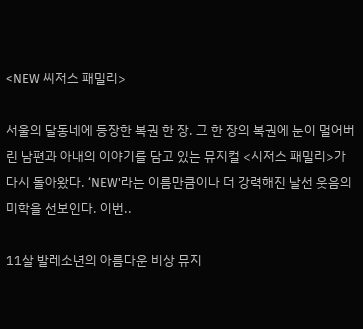<NEW 씨저스 패밀리>

서울의 달동네에 등장한 복권 한 장. 그 한 장의 복권에 눈이 멀어버린 남편과 아내의 이야기를 담고 있는 뮤지컬 <시저스 패밀리>가 다시 돌아왔다. ‘NEW'라는 이름만큼이나 더 강력해진 날선 웃음의 미학을 선보인다. 이번..

11살 발레소년의 아름다운 비상 뮤지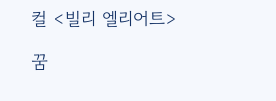컬 <빌리 엘리어트>

꿈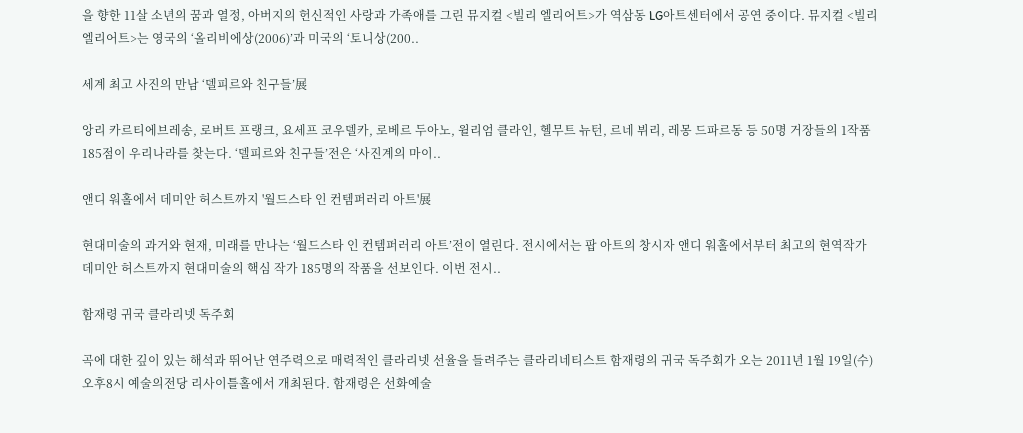을 향한 11살 소년의 꿈과 열정, 아버지의 헌신적인 사랑과 가족애를 그린 뮤지컬 <빌리 엘리어트>가 역삼동 LG아트센터에서 공연 중이다. 뮤지컬 <빌리 엘리어트>는 영국의 ‘올리비에상(2006)’과 미국의 ‘토니상(200..

세계 최고 사진의 만남 ‘델피르와 친구들’展

앙리 카르티에브레송, 로버트 프랭크, 요세프 코우델카, 로베르 두아노, 윌리엄 클라인, 헬무트 뉴턴, 르네 뷔리, 레몽 드파르동 등 50명 거장들의 1작품 185점이 우리나라를 찾는다. ‘델피르와 친구들’전은 ‘사진계의 마이..

앤디 워홀에서 데미안 허스트까지 '월드스타 인 컨템퍼러리 아트'展

현대미술의 과거와 현재, 미래를 만나는 ‘월드스타 인 컨템퍼러리 아트’전이 열린다. 전시에서는 팝 아트의 창시자 앤디 워홀에서부터 최고의 현역작가 데미안 허스트까지 현대미술의 핵심 작가 185명의 작품을 선보인다. 이번 전시..

함재령 귀국 클라리넷 독주회

곡에 대한 깊이 있는 해석과 뛰어난 연주력으로 매력적인 클라리넷 선율을 들려주는 클라리네티스트 함재령의 귀국 독주회가 오는 2011년 1월 19일(수) 오후8시 예술의전당 리사이틀홀에서 개최된다. 함재령은 선화예술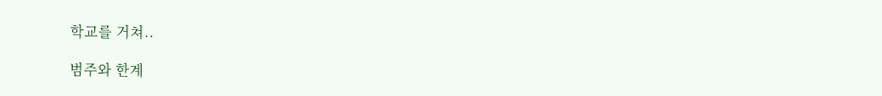학교를 거쳐..

범주와 한계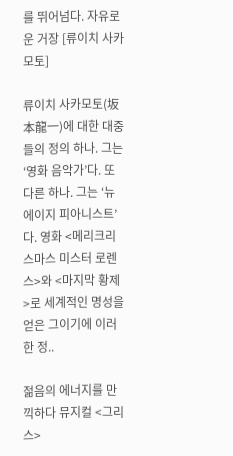를 뛰어넘다. 자유로운 거장 [류이치 사카모토]

류이치 사카모토(坂本龍一)에 대한 대중들의 정의 하나. 그는 ‘영화 음악가’다. 또 다른 하나. 그는 ‘뉴에이지 피아니스트’다. 영화 <메리크리스마스 미스터 로렌스>와 <마지막 황제>로 세계적인 명성을 얻은 그이기에 이러한 정..

젊음의 에너지를 만끽하다 뮤지컬 <그리스>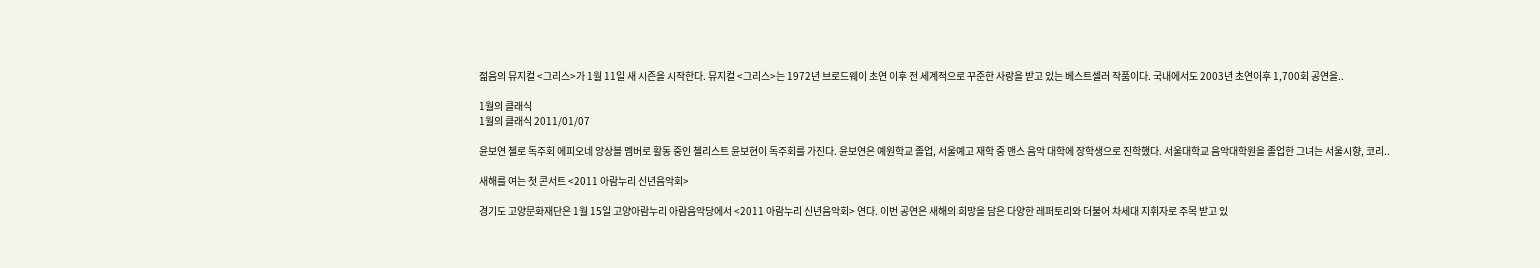젊음의 뮤지컬 <그리스>가 1월 11일 새 시즌을 시작한다. 뮤지컬 <그리스>는 1972년 브로드웨이 초연 이후 전 세계적으로 꾸준한 사랑을 받고 있는 베스트셀러 작품이다. 국내에서도 2003년 초연이후 1,700회 공연을..

1월의 클래식
1월의 클래식 2011/01/07

윤보연 첼로 독주회 에피오네 앙상블 멤버로 활동 중인 첼리스트 윤보현이 독주회를 가진다. 윤보연은 예원학교 졸업, 서울예고 재학 중 맨스 음악 대학에 장학생으로 진학했다. 서울대학교 음악대학원을 졸업한 그녀는 서울시향, 코리..

새해를 여는 첫 콘서트 <2011 아람누리 신년음악회>

경기도 고양문화재단은 1월 15일 고양아람누리 아람음악당에서 <2011 아람누리 신년음악회> 연다. 이번 공연은 새해의 희망을 담은 다양한 레퍼토리와 더불어 차세대 지휘자로 주목 받고 있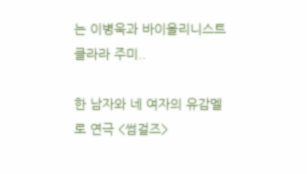는 이병욱과 바이올리니스트 클라라 주미..

한 남자와 네 여자의 유감멜로 연극 <썸걸즈>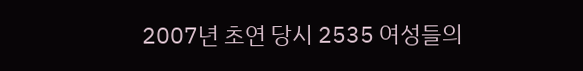2007년 초연 당시 2535 여성들의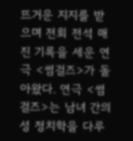뜨거운 지지를 받으며 전회 전석 매진 기록을 세운 연극 <썸걸즈>가 돌아왔다. 연극 <썸걸즈>는 남녀 간의 성 정치학을 다루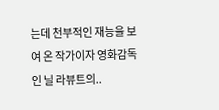는데 천부적인 재능을 보여 온 작가이자 영화감독인 닐 라뷰트의..